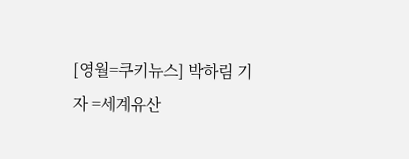[영월=쿠키뉴스] 박하림 기자 =세계유산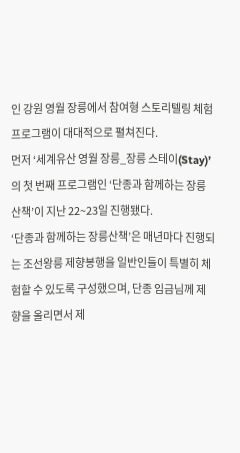인 강원 영월 장릉에서 참여형 스토리텔링 체험 프로그램이 대대적으로 펼쳐진다.
먼저 ‘세계유산 영월 장릉_장릉 스테이(Stay)’의 첫 번째 프로그램인 ‘단종과 함께하는 장릉산책’이 지난 22~23일 진행됐다.
‘단종과 함께하는 장릉산책’은 매년마다 진행되는 조선왕릉 제향봉행을 일반인들이 특별히 체험할 수 있도록 구성했으며, 단종 임금님께 제향을 올리면서 제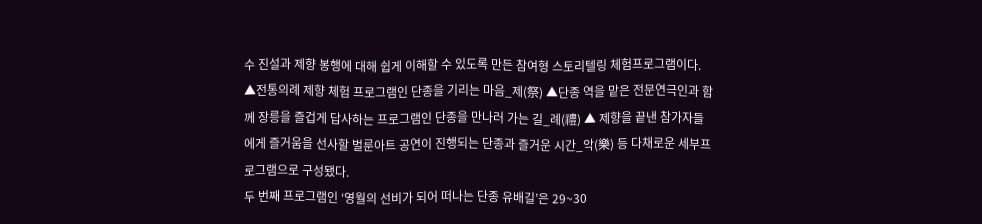수 진설과 제향 봉행에 대해 쉽게 이해할 수 있도록 만든 참여형 스토리텔링 체험프로그램이다.
▲전통의례 제향 체험 프로그램인 단종을 기리는 마음_제(祭) ▲단종 역을 맡은 전문연극인과 함께 장릉을 즐겁게 답사하는 프로그램인 단종을 만나러 가는 길_례(禮) ▲ 제향을 끝낸 참가자들에게 즐거움을 선사할 벌룬아트 공연이 진행되는 단종과 즐거운 시간_악(樂) 등 다채로운 세부프로그램으로 구성됐다.
두 번째 프로그램인 ‘영월의 선비가 되어 떠나는 단종 유배길’은 29~30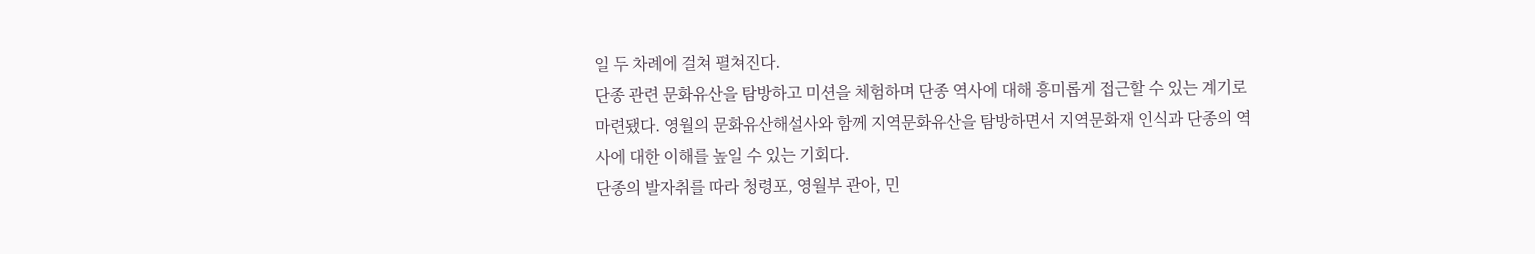일 두 차례에 걸쳐 펼쳐진다.
단종 관련 문화유산을 탐방하고 미션을 체험하며 단종 역사에 대해 흥미롭게 접근할 수 있는 계기로 마련됐다. 영월의 문화유산해설사와 함께 지역문화유산을 탐방하면서 지역문화재 인식과 단종의 역사에 대한 이해를 높일 수 있는 기회다.
단종의 발자취를 따라 청령포, 영월부 관아, 민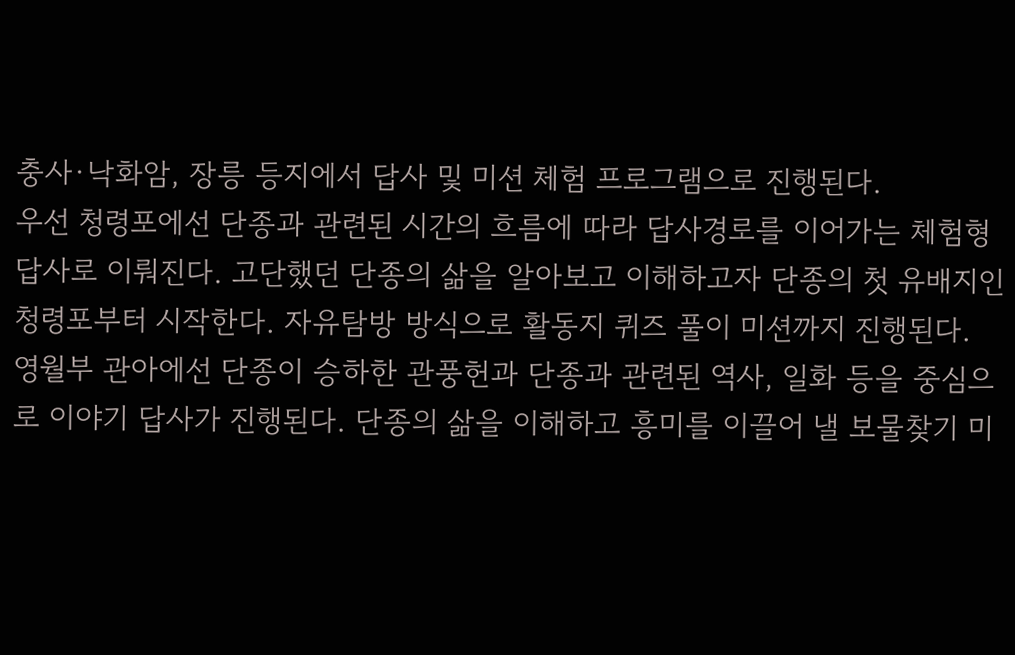충사·낙화암, 장릉 등지에서 답사 및 미션 체험 프로그램으로 진행된다.
우선 청령포에선 단종과 관련된 시간의 흐름에 따라 답사경로를 이어가는 체험형 답사로 이뤄진다. 고단했던 단종의 삶을 알아보고 이해하고자 단종의 첫 유배지인 청령포부터 시작한다. 자유탐방 방식으로 활동지 퀴즈 풀이 미션까지 진행된다.
영월부 관아에선 단종이 승하한 관풍헌과 단종과 관련된 역사, 일화 등을 중심으로 이야기 답사가 진행된다. 단종의 삶을 이해하고 흥미를 이끌어 낼 보물찾기 미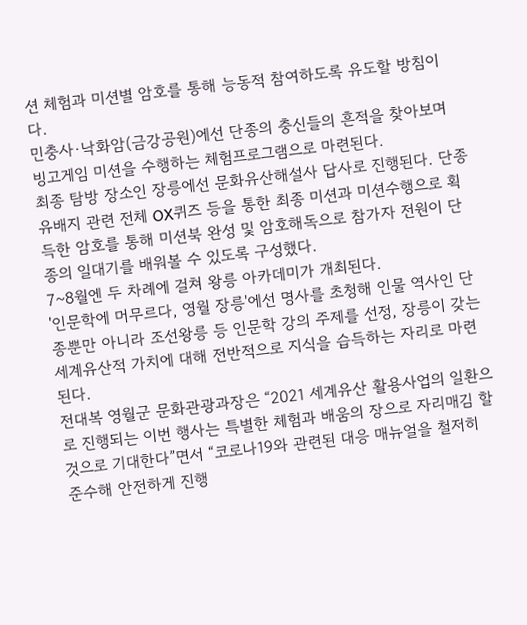션 체험과 미션별 암호를 통해 능동적 참여하도록 유도할 방침이다.
민충사·낙화암(금강공원)에선 단종의 충신들의 흔적을 찾아보며 빙고게임 미션을 수행하는 체험프로그램으로 마련된다.
최종 탐방 장소인 장릉에선 문화유산해설사 답사로 진행된다. 단종 유배지 관련 전체 OX퀴즈 등을 통한 최종 미션과 미션수행으로 획득한 암호를 통해 미션북 완성 및 암호해독으로 참가자 전원이 단종의 일대기를 배워볼 수 있도록 구성했다.
7~8월엔 두 차례에 걸쳐 왕릉 아카데미가 개최된다.
'인문학에 머무르다, 영월 장릉'에선 명사를 초청해 인물 역사인 단종뿐만 아니라 조선왕릉 등 인문학 강의 주제를 선정, 장릉이 갖는 세계유산적 가치에 대해 전반적으로 지식을 습득하는 자리로 마련된다.
전대복 영월군 문화관광과장은 “2021 세계유산 활용사업의 일환으로 진행되는 이번 행사는 특별한 체험과 배움의 장으로 자리매김 할 것으로 기대한다”면서 “코로나19와 관련된 대응 매뉴얼을 철저히 준수해 안전하게 진행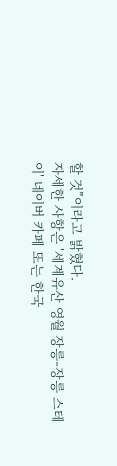할 것”이라고 밝혔다.
자세한 사항은 '세계유산 영월 장릉-장릉 스테이' 네이버 카페 또는 한국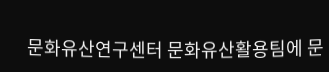문화유산연구센터 문화유산활용팀에 문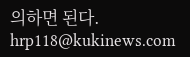의하면 된다.
hrp118@kukinews.com